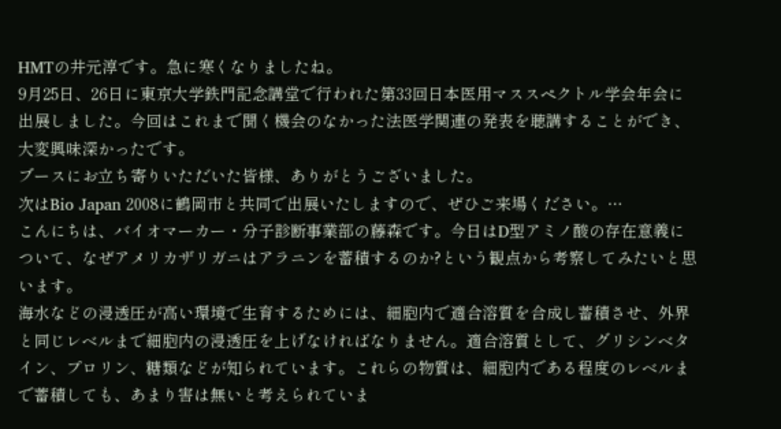HMTの井元淳です。急に寒くなりましたね。
9月25日、26日に東京大学鉄門記念講堂で行われた第33回日本医用マススペクトル学会年会に出展しました。今回はこれまで聞く機会のなかった法医学関連の発表を聴講することができ、大変興味深かったです。
ブースにお立ち寄りいただいた皆様、ありがとうございました。
次はBio Japan 2008に鶴岡市と共同で出展いたしますので、ぜひご来場ください。…
こんにちは、バイオマーカー・分子診断事業部の藤森です。今日はD型アミノ酸の存在意義について、なぜアメリカザリガニはアラニンを蓄積するのか?という観点から考察してみたいと思います。
海水などの浸透圧が高い環境で生育するためには、細胞内で適合溶質を合成し蓄積させ、外界と同じレベルまで細胞内の浸透圧を上げなければなりません。適合溶質として、グリシンベタイン、プロリン、糖類などが知られています。これらの物質は、細胞内である程度のレベルまで蓄積しても、あまり害は無いと考えられていま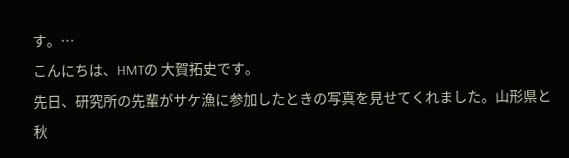す。…
こんにちは、HMTの 大賀拓史です。
先日、研究所の先輩がサケ漁に参加したときの写真を見せてくれました。山形県と秋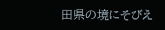田県の境にそびえ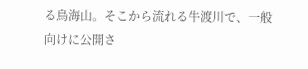る鳥海山。そこから流れる牛渡川で、一般向けに公開さ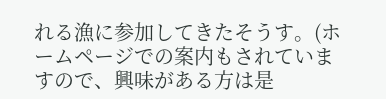れる漁に参加してきたそうす。(ホームページでの案内もされていますので、興味がある方は是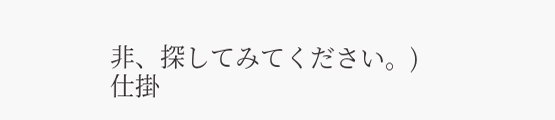非、探してみてください。)
仕掛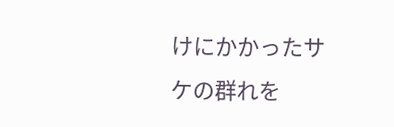けにかかったサケの群れを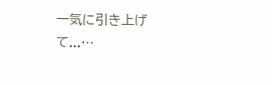一気に引き上げて...…